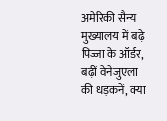अमेरिकी सैन्य मुख्यालय में बढ़े पिज्जा के ऑर्डर, बढ़ीं वेनेजुएला की धड़कनें, क्या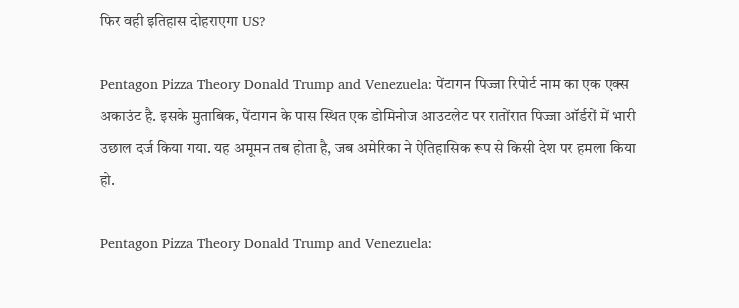फिर वही इतिहास दोहराएगा US?

Pentagon Pizza Theory Donald Trump and Venezuela: पेंटागन पिज्जा रिपोर्ट नाम का एक एक्स अकाउंट है. इसके मुताबिक, पेंटागन के पास स्थित एक डोमिनोज आउटलेट पर रातोंरात पिज्जा ऑर्डरों में भारी उछाल दर्ज किया गया. यह अमूमन तब होता है, जब अमेरिका ने ऐतिहासिक रूप से किसी देश पर हमला किया हो.

Pentagon Pizza Theory Donald Trump and Venezuela: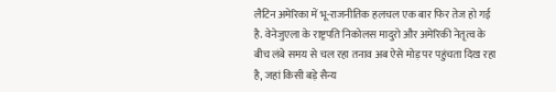लैटिन अमेरिका में भू-राजनीतिक हलचल एक बार फिर तेज हो गई है. वेनेजुएला के राष्ट्रपति निकोलस मादुरो और अमेरिकी नेतृत्व के बीच लंबे समय से चल रहा तनाव अब ऐसे मोड़ पर पहुंचता दिख रहा है, जहां किसी बड़े सैन्य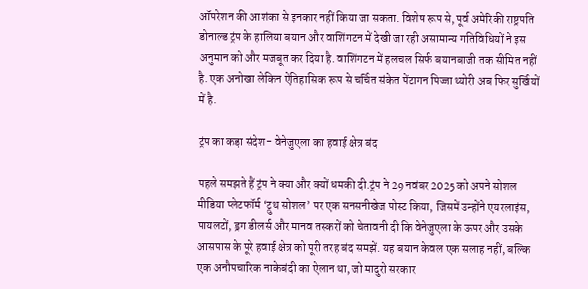ऑपरेशन की आशंका से इनकार नहीं किया जा सकता. विशेष रूप से, पूर्व अमेरिकी राष्ट्रपति डोनाल्ड ट्रंप के हालिया बयान और वाशिंगटन में देखी जा रही असामान्य गतिविधियों ने इस अनुमान को और मजबूत कर दिया है. वाशिंगटन में हलचल सिर्फ बयानबाजी तक सीमित नहीं है. एक अनोखा लेकिन ऐतिहासिक रूप से चर्चित संकेत पेंटागन पिज्जा थ्योरी अब फिर सुर्खियों में है.

ट्रंप का कड़ा संदेश- वेनेजुएला का हवाई क्षेत्र बंद

पहले समझते हैं ट्रंप ने क्या और क्यों धमकी दी.ट्रंप ने 29 नवंबर 2025 को अपने सोशल मीडिया प्लेटफॉर्म ‘ट्रुथ सोशल’ पर एक सनसनीखेज पोस्ट किया, जिसमें उन्होंने एयरलाइंस, पायलटों, ड्रग डीलर्स और मानव तस्करों को चेतावनी दी कि वेनेजुएला के ऊपर और उसके आसपास के पूरे हवाई क्षेत्र को पूरी तरह बंद समझें. यह बयान केवल एक सलाह नहीं, बल्कि एक अनौपचारिक नाकेबंदी का ऐलान था, जो मादुरो सरकार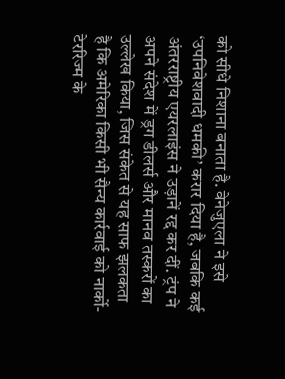को सीधे निशाना बनाता है. वेनेजुएला ने इसे ‘उपनिवेशवादी धमकी’ करार दिया है, जबकि कई अंतरराष्ट्रीय एयरलाइंस ने उड़ानें रद्द कर दीं. ट्रंप ने अपने संदेश में ड्रग डीलर्स और मानव तस्करों का उल्लेख किया, जिस संकेत से यह साफ झलकता है कि अमेरिका किसी भी सैन्य कार्रवाई को नार्को-टेररिज्म के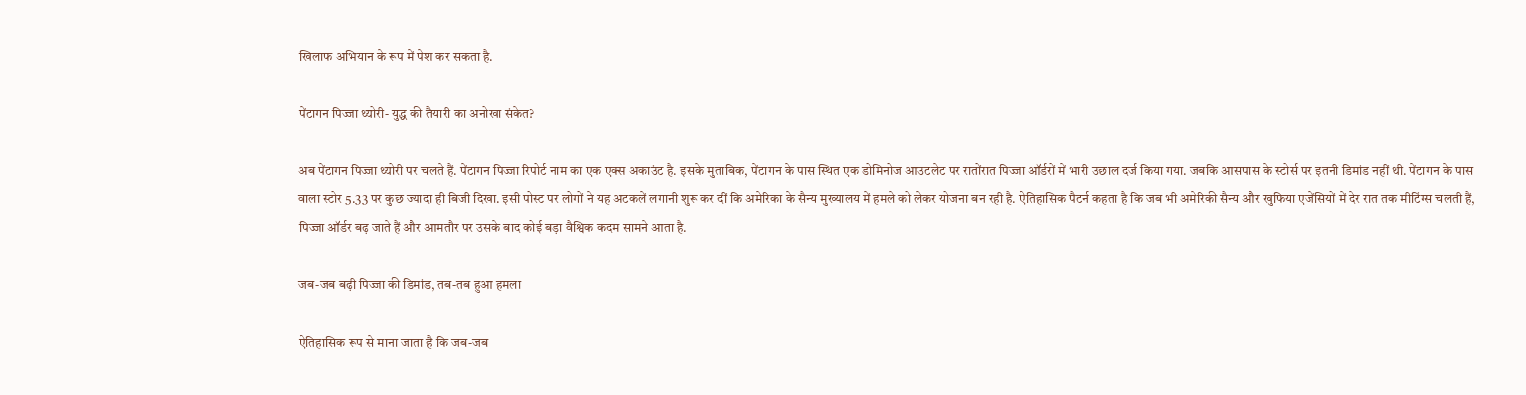खिलाफ अभियान के रूप में पेश कर सकता है.

पेंटागन पिज्जा थ्योरी- युद्ध की तैयारी का अनोखा संकेत?

अब पेंटागन पिज्जा थ्योरी पर चलते हैं. पेंटागन पिज्जा रिपोर्ट नाम का एक एक्स अकाउंट है. इसके मुताबिक, पेंटागन के पास स्थित एक डोमिनोज आउटलेट पर रातोंरात पिज्जा ऑर्डरों में भारी उछाल दर्ज किया गया. जबकि आसपास के स्टोर्स पर इतनी डिमांड नहीं थी. पेंटागन के पास वाला स्टोर 5.33 पर कुछ ज्यादा ही बिजी दिखा. इसी पोस्ट पर लोगों ने यह अटकलें लगानी शुरू कर दीं कि अमेरिका के सैन्य मुख्यालय में हमले को लेकर योजना बन रही है. ऐतिहासिक पैटर्न कहता है कि जब भी अमेरिकी सैन्य और खुफिया एजेंसियों में देर रात तक मीटिंग्स चलती हैं, पिज्जा ऑर्डर बढ़ जाते हैं और आमतौर पर उसके बाद कोई बड़ा वैश्विक कदम सामने आता है.

जब-जब बढ़ी पिज्जा की डिमांड, तब-तब हुआ हमला

ऐतिहासिक रूप से माना जाता है कि जब-जब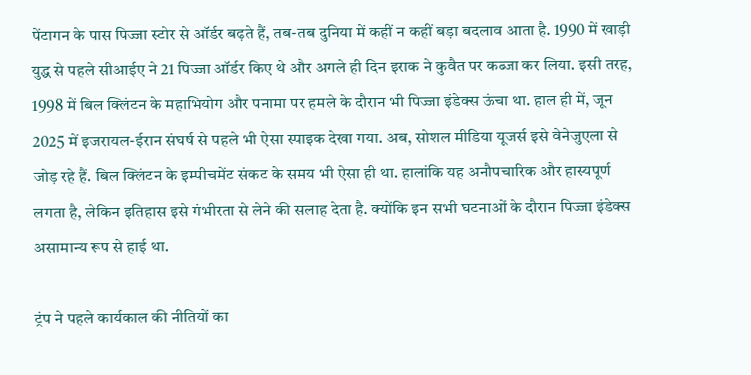पेंटागन के पास पिज्जा स्टोर से ऑर्डर बढ़ते हैं, तब-तब दुनिया में कहीं न कहीं बड़ा बदलाव आता है. 1990 में खाड़ी युद्ध से पहले सीआईए ने 21 पिज्जा ऑर्डर किए थे और अगले ही दिन इराक ने कुवैत पर कब्जा कर लिया. इसी तरह, 1998 में बिल क्लिंटन के महाभियोग और पनामा पर हमले के दौरान भी पिज्जा इंडेक्स ऊंचा था. हाल ही में, जून 2025 में इजरायल-ईरान संघर्ष से पहले भी ऐसा स्पाइक देखा गया. अब, सोशल मीडिया यूजर्स इसे वेनेजुएला से जोड़ रहे हैं. बिल क्लिंटन के इम्पीचमेंट संकट के समय भी ऐसा ही था. हालांकि यह अनौपचारिक और हास्यपूर्ण लगता है, लेकिन इतिहास इसे गंभीरता से लेने की सलाह देता है. क्योंकि इन सभी घटनाओं के दौरान पिज्जा इंडेक्स असामान्य रूप से हाई था.

ट्रंप ने पहले कार्यकाल की नीतियों का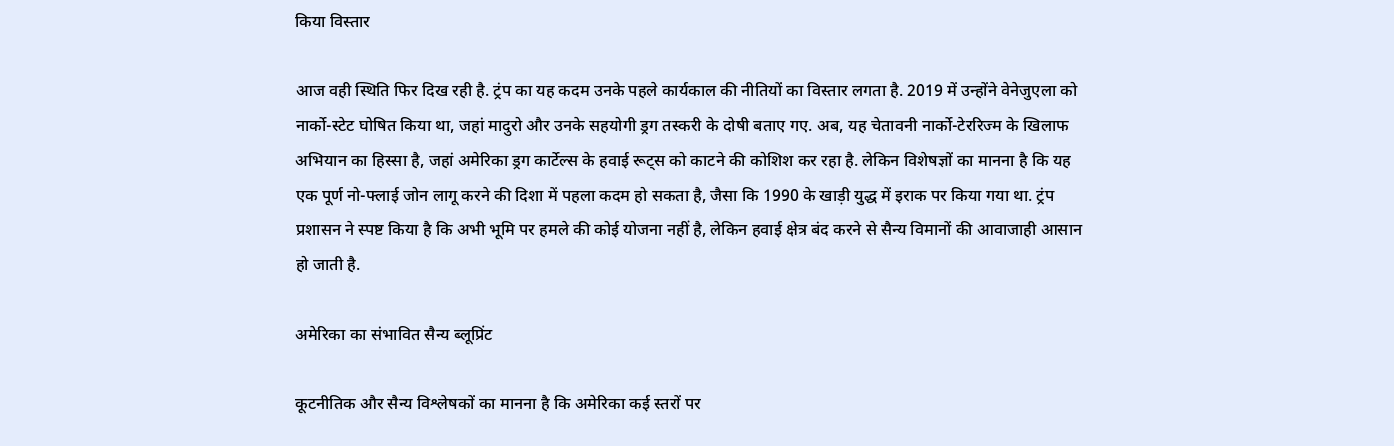किया विस्तार

आज वही स्थिति फिर दिख रही है. ट्रंप का यह कदम उनके पहले कार्यकाल की नीतियों का विस्तार लगता है. 2019 में उन्होंने वेनेजुएला को नार्को-स्टेट घोषित किया था, जहां मादुरो और उनके सहयोगी ड्रग तस्करी के दोषी बताए गए. अब, यह चेतावनी नार्को-टेररिज्म के खिलाफ अभियान का हिस्सा है, जहां अमेरिका ड्रग कार्टेल्स के हवाई रूट्स को काटने की कोशिश कर रहा है. लेकिन विशेषज्ञों का मानना है कि यह एक पूर्ण नो-फ्लाई जोन लागू करने की दिशा में पहला कदम हो सकता है, जैसा कि 1990 के खाड़ी युद्ध में इराक पर किया गया था. ट्रंप प्रशासन ने स्पष्ट किया है कि अभी भूमि पर हमले की कोई योजना नहीं है, लेकिन हवाई क्षेत्र बंद करने से सैन्य विमानों की आवाजाही आसान हो जाती है.

अमेरिका का संभावित सैन्य ब्लूप्रिंट

कूटनीतिक और सैन्य विश्लेषकों का मानना है कि अमेरिका कई स्तरों पर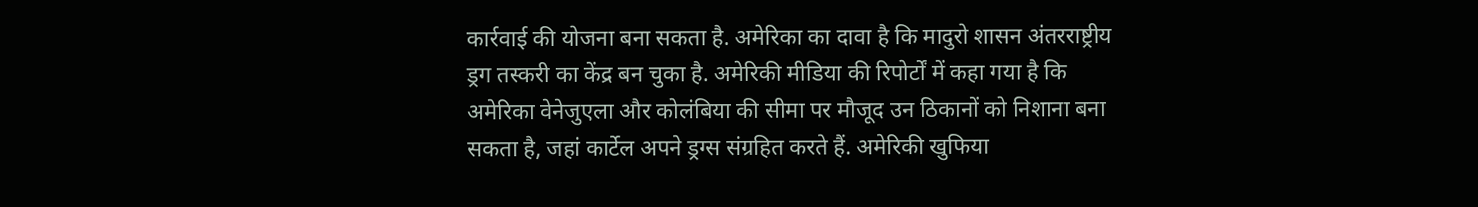कार्रवाई की योजना बना सकता है. अमेरिका का दावा है कि मादुरो शासन अंतरराष्ट्रीय ड्रग तस्करी का केंद्र बन चुका है. अमेरिकी मीडिया की रिपोर्टों में कहा गया है कि अमेरिका वेनेजुएला और कोलंबिया की सीमा पर मौजूद उन ठिकानों को निशाना बना सकता है, जहां कार्टेल अपने ड्रग्स संग्रहित करते हैं. अमेरिकी खुफिया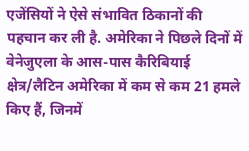एजेंसियों ने ऐसे संभावित ठिकानों की पहचान कर ली है. अमेरिका ने पिछले दिनों में वेनेजुएला के आस-पास कैरिबियाई क्षेत्र/लैटिन अमेरिका में कम से कम 21 हमले किए हैं, जिनमें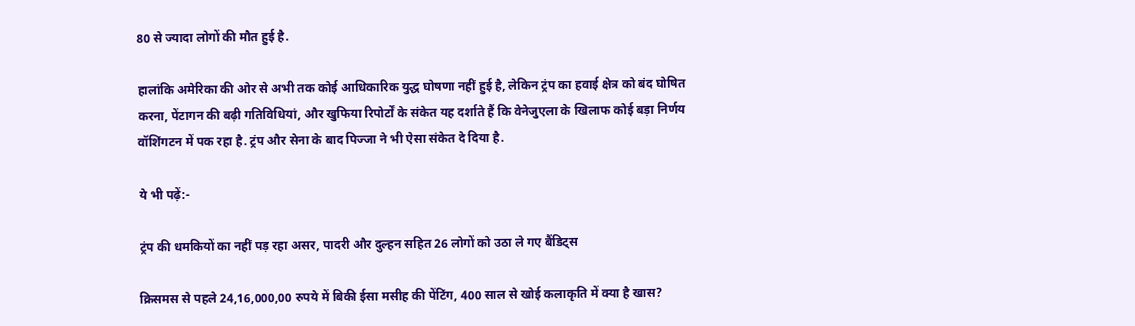80 से ज्यादा लोगों की मौत हुई है.

हालांकि अमेरिका की ओर से अभी तक कोई आधिकारिक युद्ध घोषणा नहीं हुई है, लेकिन ट्रंप का हवाई क्षेत्र को बंद घोषित करना, पेंटागन की बढ़ी गतिविधियां, और खुफिया रिपोर्टों के संकेत यह दर्शाते हैं कि वेनेजुएला के खिलाफ कोई बड़ा निर्णय वॉशिंगटन में पक रहा है. ट्रंप और सेना के बाद पिज्जा ने भी ऐसा संकेत दे दिया है.

ये भी पढ़ें:-

ट्रंप की धमकियों का नहीं पड़ रहा असर, पादरी और दुल्हन सहित 26 लोगों को उठा ले गए बैंडिट्स

क्रिसमस से पहले 24,16,000,00 रुपये में बिकी ईसा मसीह की पेंटिंग, 400 साल से खोई कलाकृति में क्या है खास?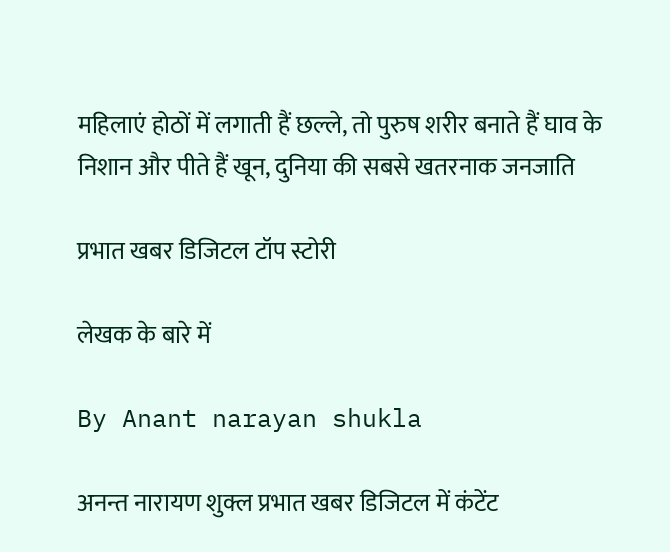महिलाएं होठों में लगाती हैं छल्ले, तो पुरुष शरीर बनाते हैं घाव के निशान और पीते हैं खून, दुनिया की सबसे खतरनाक जनजाति

प्रभात खबर डिजिटल टॉप स्टोरी

लेखक के बारे में

By Anant narayan shukla

अनन्त नारायण शुक्ल प्रभात खबर डिजिटल में कंटेंट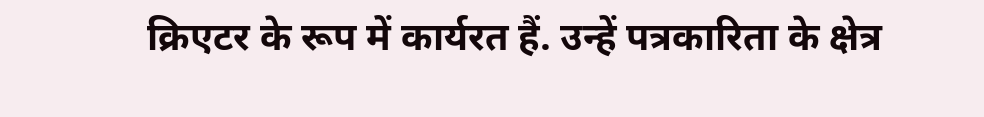क्रिएटर के रूप में कार्यरत हैं. उन्हें पत्रकारिता के क्षेत्र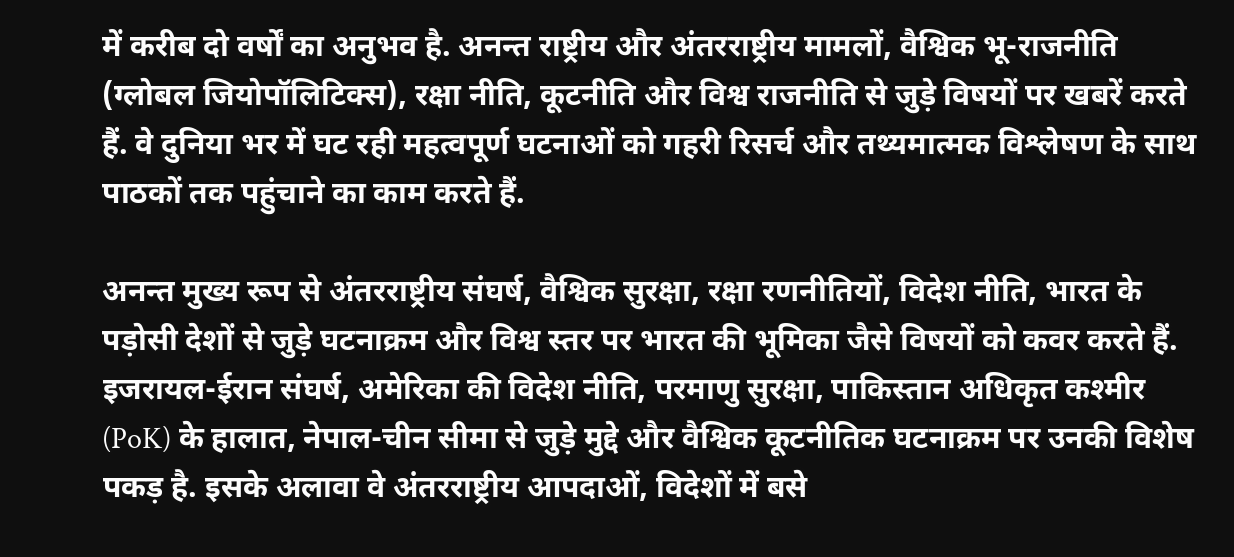में करीब दो वर्षों का अनुभव है. अनन्त राष्ट्रीय और अंतरराष्ट्रीय मामलों, वैश्विक भू-राजनीति (ग्लोबल जियोपॉलिटिक्स), रक्षा नीति, कूटनीति और विश्व राजनीति से जुड़े विषयों पर खबरें करते हैं. वे दुनिया भर में घट रही महत्वपूर्ण घटनाओं को गहरी रिसर्च और तथ्यमात्मक विश्लेषण के साथ पाठकों तक पहुंचाने का काम करते हैं.

अनन्त मुख्य रूप से अंतरराष्ट्रीय संघर्ष, वैश्विक सुरक्षा, रक्षा रणनीतियों, विदेश नीति, भारत के पड़ोसी देशों से जुड़े घटनाक्रम और विश्व स्तर पर भारत की भूमिका जैसे विषयों को कवर करते हैं. इजरायल-ईरान संघर्ष, अमेरिका की विदेश नीति, परमाणु सुरक्षा, पाकिस्तान अधिकृत कश्मीर (PoK) के हालात, नेपाल-चीन सीमा से जुड़े मुद्दे और वैश्विक कूटनीतिक घटनाक्रम पर उनकी विशेष पकड़ है. इसके अलावा वे अंतरराष्ट्रीय आपदाओं, विदेशों में बसे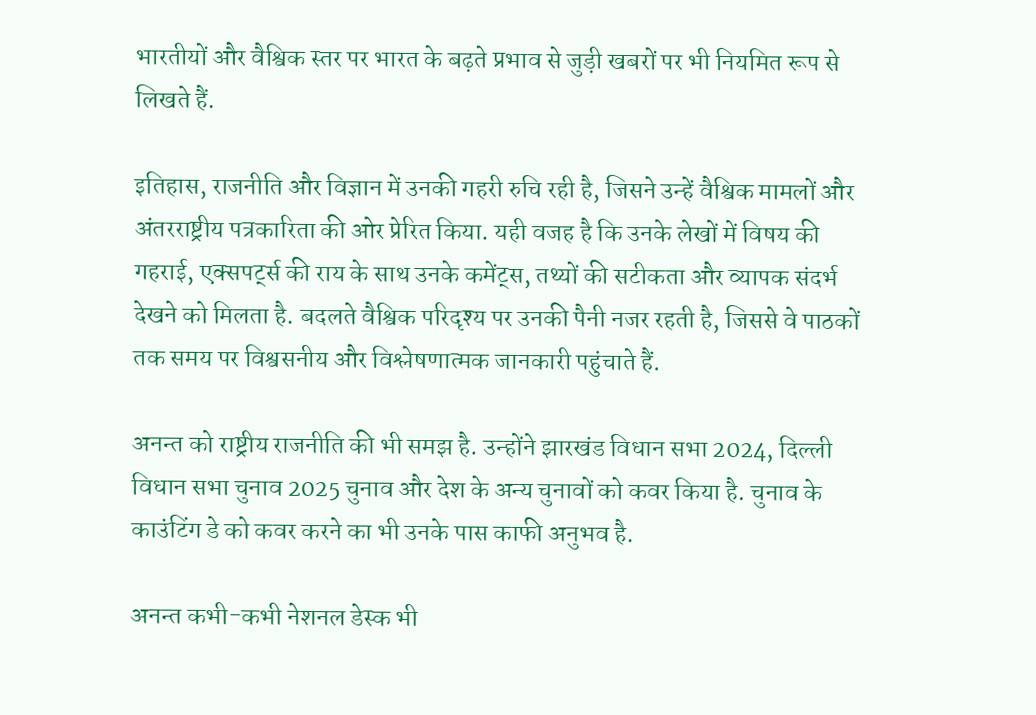भारतीयों और वैश्विक स्तर पर भारत के बढ़ते प्रभाव से जुड़ी खबरों पर भी नियमित रूप से लिखते हैं.

इतिहास, राजनीति और विज्ञान में उनकी गहरी रुचि रही है, जिसने उन्हें वैश्विक मामलों और अंतरराष्ट्रीय पत्रकारिता की ओर प्रेरित किया. यही वजह है कि उनके लेखों में विषय की गहराई, एक्सपर्ट्स की राय के साथ उनके कमेंट्स, तथ्यों की सटीकता और व्यापक संदर्भ देखने को मिलता है. बदलते वैश्विक परिदृश्य पर उनकी पैनी नजर रहती है, जिससे वे पाठकों तक समय पर विश्वसनीय और विश्लेषणात्मक जानकारी पहुंचाते हैं.

अनन्त को राष्ट्रीय राजनीति की भी समझ है. उन्होंने झारखंड विधान सभा 2024, दिल्ली विधान सभा चुनाव 2025 चुनाव और देश के अन्य चुनावों को कवर किया है. चुनाव के काउंटिंग डे को कवर करने का भी उनके पास काफी अनुभव है.

अनन्त कभी-कभी नेशनल डेस्क भी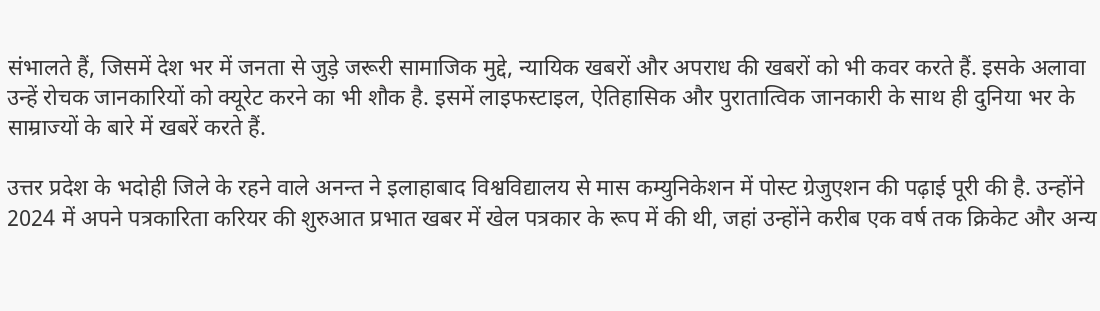संभालते हैं, जिसमें देश भर में जनता से जुड़े जरूरी सामाजिक मुद्दे, न्यायिक खबरों और अपराध की खबरों को भी कवर करते हैं. इसके अलावा उन्हें रोचक जानकारियों को क्यूरेट करने का भी शौक है. इसमें लाइफस्टाइल, ऐतिहासिक और पुरातात्विक जानकारी के साथ ही दुनिया भर के साम्राज्यों के बारे में खबरें करते हैं.

उत्तर प्रदेश के भदोही जिले के रहने वाले अनन्त ने इलाहाबाद विश्वविद्यालय से मास कम्युनिकेशन में पोस्ट ग्रेजुएशन की पढ़ाई पूरी की है. उन्होंने 2024 में अपने पत्रकारिता करियर की शुरुआत प्रभात खबर में खेल पत्रकार के रूप में की थी, जहां उन्होंने करीब एक वर्ष तक क्रिकेट और अन्य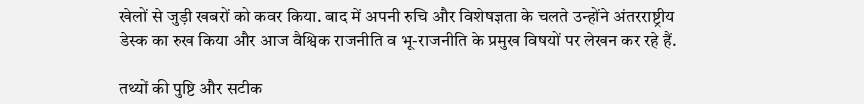खेलों से जुड़ी खबरों को कवर किया. बाद में अपनी रुचि और विशेषज्ञता के चलते उन्होंने अंतरराष्ट्रीय डेस्क का रुख किया और आज वैश्विक राजनीति व भू-राजनीति के प्रमुख विषयों पर लेखन कर रहे हैं.

तथ्यों की पुष्टि और सटीक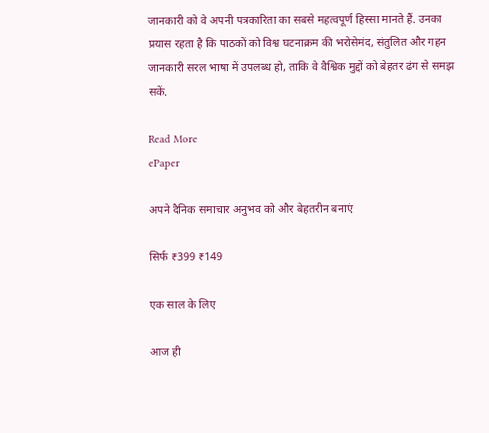जानकारी को वे अपनी पत्रकारिता का सबसे महत्वपूर्ण हिस्सा मानते हैं. उनका प्रयास रहता है कि पाठकों को विश्व घटनाक्रम की भरोसेमंद, संतुलित और गहन जानकारी सरल भाषा में उपलब्ध हो, ताकि वे वैश्विक मुद्दों को बेहतर ढंग से समझ सकें.

Read More
ePaper

अपने दैनिक समाचार अनुभव को और बेहतरीन बनाएं

सिर्फ ₹399 ₹149

एक साल के लिए

आज ही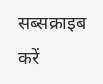सब्सक्राइब करें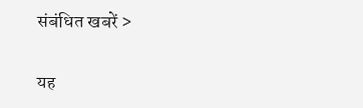संबंधित खबरें >

यह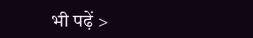भी पढ़ें >